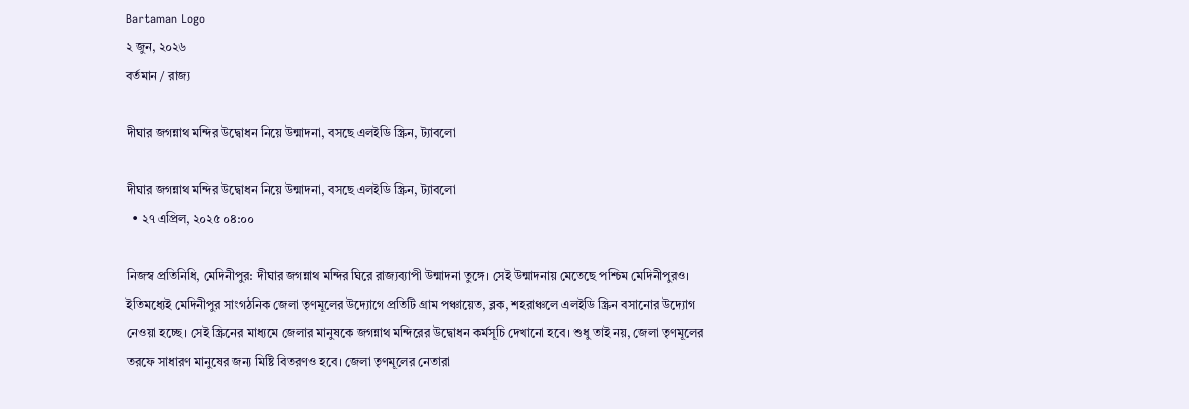Bartaman Logo
২ জুন, ২০২৬
বর্তমান / রাজ্য

দীঘার জগন্নাথ মন্দির উদ্বোধন নিয়ে উন্মাদনা, বসছে এলইডি স্ক্রিন, ট্যাবলো

দীঘার জগন্নাথ মন্দির উদ্বোধন নিয়ে উন্মাদনা, বসছে এলইডি স্ক্রিন, ট্যাবলো
  • ২৭ এপ্রিল, ২০২৫ ০৪:০০

নিজস্ব প্রতিনিধি, মেদিনীপুর: দীঘার জগন্নাথ মন্দির ঘিরে রাজ্যব্যাপী উন্মাদনা তুঙ্গে। সেই উন্মাদনায় মেতেছে পশ্চিম মেদিনীপুরও। ইতিমধ্যেই মেদিনীপুর সাংগঠনিক জেলা তৃণমূলের উদ্যোগে প্রতিটি গ্রাম পঞ্চায়েত, ব্লক, শহরাঞ্চলে এলইডি স্ক্রিন বসানোর উদ্যোগ নেওয়া হচ্ছে। সেই স্ক্রিনের মাধ্যমে জেলার মানুষকে জগন্নাথ মন্দিরের উদ্বোধন কর্মসূচি দেখানো হবে। শুধু তাই নয়, জেলা তৃণমূলের তরফে সাধারণ মানুষের জন্য মিষ্টি বিতরণও হবে। জেলা তৃণমূলের নেতারা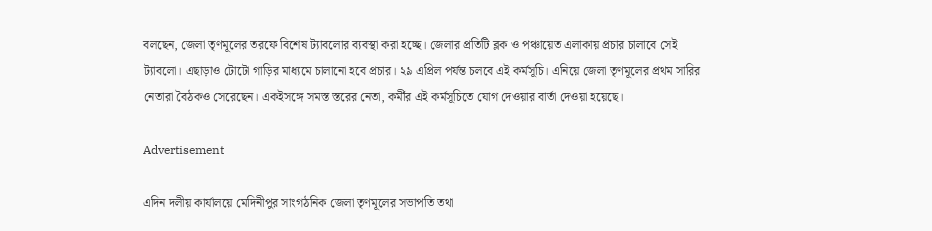বলছেন, জেলা তৃণমূলের তরফে বিশেষ ট্যাবলোর ব্যবস্থা করা হচ্ছে। জেলার প্রতিটি ব্লক ও পঞ্চায়েত এলাকায় প্রচার চালাবে সেই ট্যাবলো। এছাড়াও টোটো গাড়ির মাধ্যমে চালানো হবে প্রচার। ২৯ এপ্রিল পর্যন্ত চলবে এই কর্মসূচি। এনিয়ে জেলা তৃণমূলের প্রথম সারির নেতারা বৈঠকও সেরেছেন। একইসঙ্গে সমস্ত স্তরের নেতা, কর্মীর এই কর্মসূচিতে যোগ দেওয়ার বার্তা দেওয়া হয়েছে।

Advertisement

এদিন দলীয় কার্যালয়ে মেদিনীপুর সাংগঠনিক জেলা তৃণমূলের সভাপতি তথা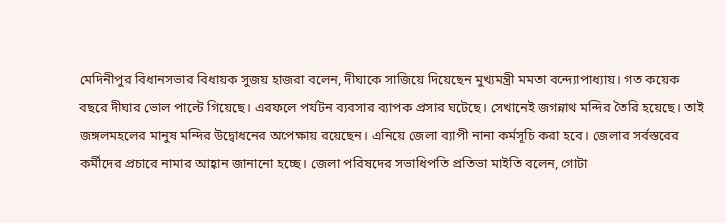মেদিনীপুর বিধানসভার বিধায়ক সুজয় হাজরা বলেন, দীঘাকে সাজিয়ে দিয়েছেন মুখ্যমন্ত্রী মমতা বন্দ্যোপাধ্যায়। গত কয়েক বছরে দীঘার ভোল পাল্টে গিয়েছে। এরফলে পর্যটন ব্যবসার ব্যাপক প্রসার ঘটেছে। সেখানেই জগন্নাথ মন্দির তৈরি হয়েছে। তাই জঙ্গলমহলের মানুষ মন্দির উদ্বোধনের অপেক্ষায় রয়েছেন। এনিয়ে জেলা ব্যাপী নানা কর্মসূচি করা হবে। জেলার সর্বস্তরের কর্মীদের প্রচারে নামার আহ্বান জানানো হচ্ছে। জেলা পরিষদের সভাধিপতি প্রতিভা মাইতি বলেন, গোটা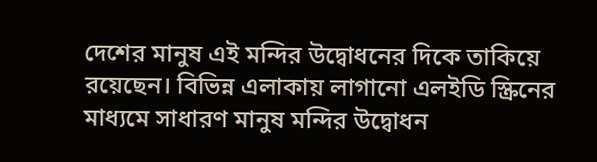দেশের মানুষ এই মন্দির উদ্বোধনের দিকে তাকিয়ে রয়েছেন। বিভিন্ন এলাকায় লাগানো এলইডি স্ক্রিনের মাধ্যমে সাধারণ মানুষ মন্দির উদ্বোধন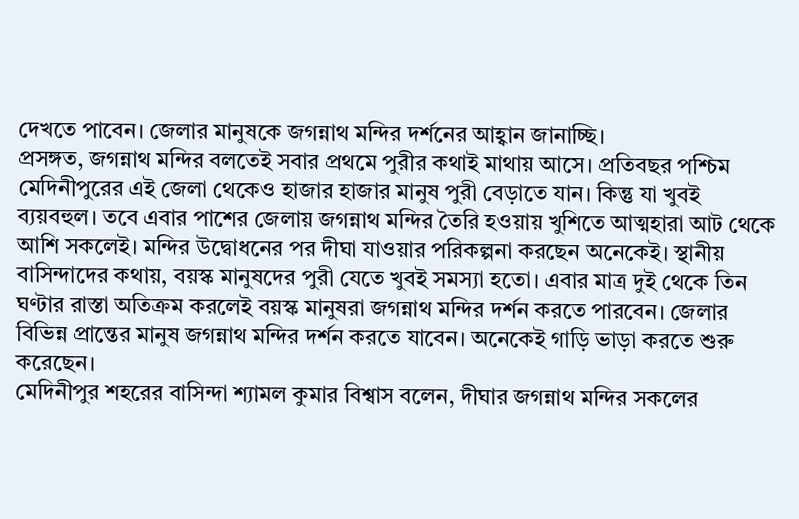দেখতে পাবেন। জেলার মানুষকে জগন্নাথ মন্দির দর্শনের আহ্বান জানাচ্ছি।
প্রসঙ্গত, জগন্নাথ মন্দির বলতেই সবার প্রথমে পুরীর কথাই মাথায় আসে। প্রতিবছর পশ্চিম মেদিনীপুরের এই জেলা থেকেও হাজার হাজার মানুষ পুরী বেড়াতে যান। কিন্তু যা খুবই ব্যয়বহুল। তবে এবার পাশের জেলায় জগন্নাথ মন্দির তৈরি হওয়ায় খুশিতে আত্মহারা আট থেকে আশি সকলেই। মন্দির উদ্বোধনের পর দীঘা যাওয়ার পরিকল্পনা করছেন অনেকেই। স্থানীয় বাসিন্দাদের কথায়, বয়স্ক মানুষদের পুরী যেতে খুবই সমস্যা হতো। এবার মাত্র দুই থেকে তিন ঘণ্টার রাস্তা অতিক্রম করলেই বয়স্ক মানুষরা জগন্নাথ মন্দির দর্শন করতে পারবেন। জেলার বিভিন্ন প্রান্তের মানুষ জগন্নাথ মন্দির দর্শন করতে যাবেন। অনেকেই গাড়ি ভাড়া করতে শুরু করেছেন।
মেদিনীপুর শহরের বাসিন্দা শ্যামল কুমার বিশ্বাস বলেন, দীঘার জগন্নাথ মন্দির সকলের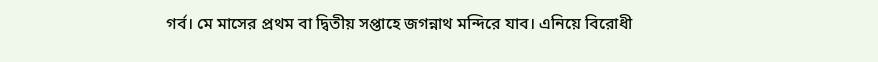গর্ব। মে মাসের প্রথম বা দ্বিতীয় সপ্তাহে জগন্নাথ মন্দিরে যাব। এনিয়ে বিরোধী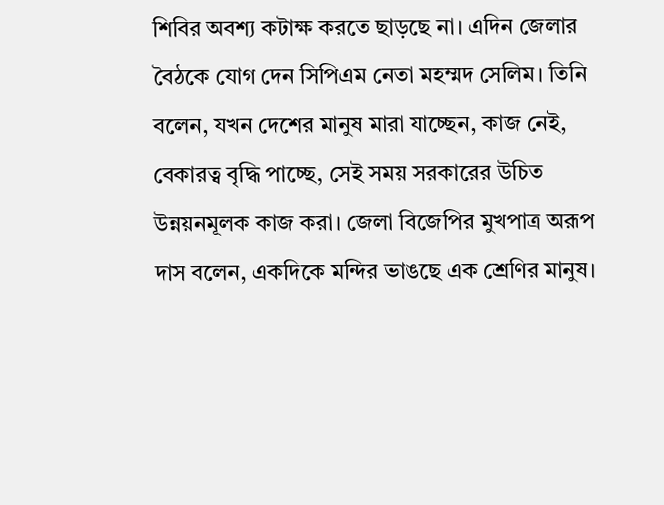শিবির অবশ্য কটাক্ষ করতে ছাড়ছে না। এদিন জেলার বৈঠকে যোগ দেন সিপিএম নেতা মহম্মদ সেলিম। তিনি বলেন, যখন দেশের মানুষ মারা যাচ্ছেন, কাজ নেই, বেকারত্ব বৃদ্ধি পাচ্ছে, সেই সময় সরকারের উচিত উন্নয়নমূলক কাজ করা। জেলা বিজেপির মুখপাত্র অরূপ দাস বলেন, একদিকে মন্দির ভাঙছে এক শ্রেণির মানুষ।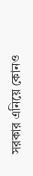সরকার এনিয়ে কোনও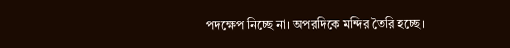পদক্ষেপ নিচ্ছে না। অপরদিকে মন্দির তৈরি হচ্ছে।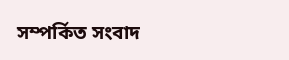সম্পর্কিত সংবাদ